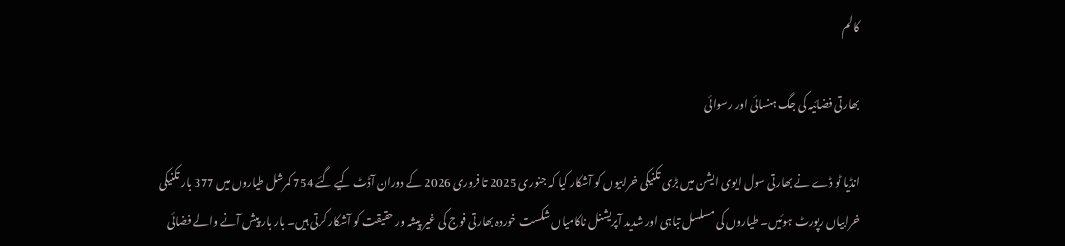کالم

بھارتی فضائیہ کی جگ ہنسائی اور رسوائی

انڈیا ٹو ڈے نے بھارتی سول ایوی ایشن میں بڑی تکنیکی خرابیوں کو آشکار کیا کہ جنوری 2025 تا فروری 2026 کے دوران آڈٹ کیے گئے 754 کمرشل طیاروں میں 377 بار تکنیکی خرابیاں رپورٹ ہوئیں۔ طیاروں کی مسلسل تباہی اور شدید آپریشنل ناکامیاں شکست خوردہ بھارتی فوج کی غیر پیشہ ور حقیقت کو آشکار کرتی ہیں۔ بار بار پیش آنے والے فضائی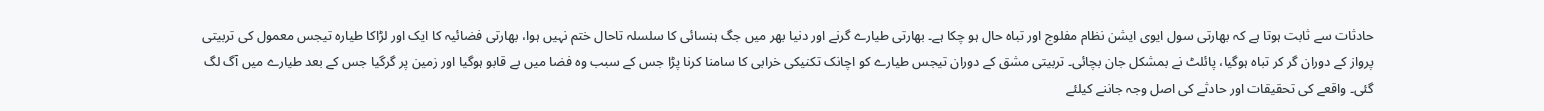حادثات سے ثابت ہوتا ہے کہ بھارتی سول ایوی ایشن نظام مفلوج اور تباہ حال ہو چکا ہے۔ بھارتی طیارے گرنے اور دنیا بھر میں جگ ہنسائی کا سلسلہ تاحال ختم نہیں ہوا، بھارتی فضائیہ کا ایک اور لڑاکا طیارہ تیجس معمول کی تربیتی پرواز کے دوران گر کر تباہ ہوگیا، پائلٹ نے بمشکل جان بچائی۔ تربیتی مشق کے دوران تیجس طیارے کو اچانک تکنیکی خرابی کا سامنا کرنا پڑا جس کے سبب وہ فضا میں بے قابو ہوگیا اور زمین پر گرگیا جس کے بعد طیارے میں آگ لگ گئی۔ واقعے کی تحقیقات اور حادثے کی اصل وجہ جاننے کیلئے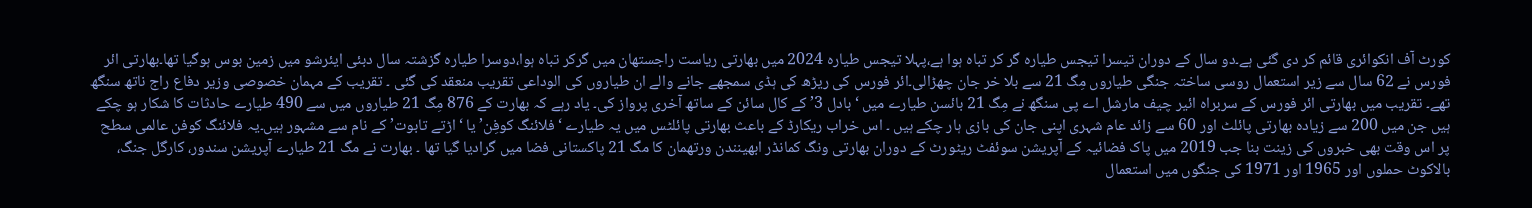کورٹ آف انکوائری قائم کر دی گئی ہے۔دو سال کے دوران تیسرا تیجس طیارہ گر کر تباہ ہوا ہے،پہلا تیجس طیارہ 2024 میں بھارتی ریاست راجستھان میں گرکر تباہ ہوا،دوسرا طیارہ گزشتہ سال دبئی ایئرشو میں زمین بوس ہوگیا تھا۔بھارتی ائر فورس نے 62 سال سے زیر استعمال روسی ساختہ جنگی طیاروں مِگ 21 سے بلا خر جان چھڑالی۔ائر فورس کی ریڑھ کی ہڈی سمجھے جانے والے ان طیاروں کی الوداعی تقریب منعقد کی گئی ۔ تقریب کے مہمان خصوصی وزیر دفاع راج ناتھ سنگھ تھے۔ تقریب میں بھارتی ائر فورس کے سربراہ ائیر چیف مارشل اے پی سنگھ نے مِگ 21 بائسن طیارے میں ‘بادل 3’ کے کال سائن کے ساتھ آخری پرواز کی۔ یاد رہے کہ بھارت کے 876 مِگ 21 طیاروں میں سے 490 طیارے حادثات کا شکار ہو چکے ہیں جن میں 200 سے زیادہ بھارتی پائلٹ اور 60 سے زائد عام شہری اپنی جان کی بازی ہار چکے ہیں ۔ اس خراب ریکارڈ کے باعث بھارتی پائلٹس میں یہ طیارے ‘فلائنگ کوفِن’ یا ‘اڑتے تابوت’ کے نام سے مشہور ہیں۔یہ فلائنگ کوفن عالمی سطح پر اس وقت بھی خبروں کی زینت بنا جب 2019 میں پاک فضائیہ کے آپریشن سوئفٹ ریٹورٹ کے دوران بھارتی ونگ کمانڈر ابھینندن ورتھمان کا مگ 21 پاکستانی فضا میں گرادیا گیا تھا ۔ بھارت نے مگ 21 طیارے آپریشن سندور، کارگل جنگ، بالاکوٹ حملوں اور 1965 اور 1971 کی جنگوں میں استعمال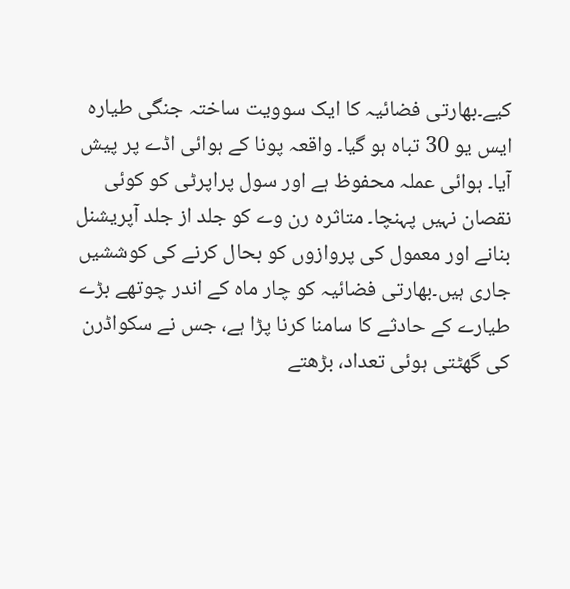کیے۔بھارتی فضائیہ کا ایک سوویت ساختہ جنگی طیارہ ایس یو 30 تباہ ہو گیا۔ واقعہ پونا کے ہوائی اڈے پر پیش آیا۔ ہوائی عملہ محفوظ ہے اور سول پراپرٹی کو کوئی نقصان نہیں پہنچا۔ متاثرہ رن وے کو جلد از جلد آپریشنل بنانے اور معمول کی پروازوں کو بحال کرنے کی کوششیں جاری ہیں۔بھارتی فضائیہ کو چار ماہ کے اندر چوتھے بڑے طیارے کے حادثے کا سامنا کرنا پڑا ہے، جس نے سکواڈرن کی گھٹتی ہوئی تعداد، بڑھتے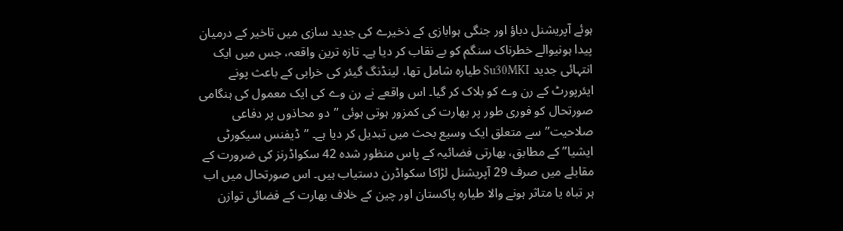ہوئے آپریشنل دباؤ اور جنگی ہوابازی کے ذخیرے کی جدید سازی میں تاخیر کے درمیان پیدا ہونیوالے خطرناک سنگم کو بے نقاب کر دیا ہے۔ تازہ ترین واقعہ، جس میں ایک انتہائی جدید Su30MKI طیارہ شامل تھا، لینڈنگ گیئر کی خرابی کے باعث پونے ایئرپورٹ کے رن وے کو بلاک کر گیا۔ اس واقعے نے رن وے کی ایک معمول کی ہنگامی صورتحال کو فوری طور پر بھارت کی کمزور ہوتی ہوئی ”دو محاذوں پر دفاعی صلاحیت” سے متعلق ایک وسیع بحث میں تبدیل کر دیا ہے۔ ”ڈیفنس سیکورٹی ایشیا” کے مطابق، بھارتی فضائیہ کے پاس منظور شدہ 42 سکواڈرنز کی ضرورت کے مقابلے میں صرف 29 آپریشنل لڑاکا سکواڈرن دستیاب ہیں۔ اس صورتحال میں اب ہر تباہ یا متاثر ہونے والا طیارہ پاکستان اور چین کے خلاف بھارت کے فضائی توازن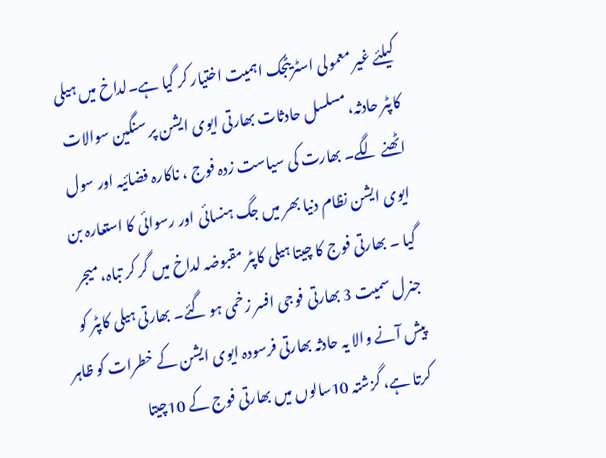کیلئے غیر معمولی اسٹریٹجک اہمیت اختیار کر گیا ہے۔لداخ میں ہیلی کاپٹر حادثہ، مسلسل حادثات بھارتی ایوی ایشن پر سنگین سوالات اٹھنے لگے۔ بھارت کی سیاست زدہ فوج ، ناکارہ فضائیہ اور سول ایوی ایشن نظام دنیا بھر میں جگ ہنسائی اور رسوائی کا استعارہ بن گیا ۔ بھارتی فوج کا چیتا ہیلی کاپٹر مقبوضہ لداخ میں گر کر تباہ، میجر جنرل سمیت 3 بھارتی فوجی افسر زخمی ہو گئے۔ بھارتی ہیلی کاپٹر کو پیش آنے والا یہ حادثہ بھارتی فرسودہ ایوی ایشن کے خطرات کو ظاہر کرتا ہے، گزشتہ 10سالوں میں بھارتی فوج کے 10چیتا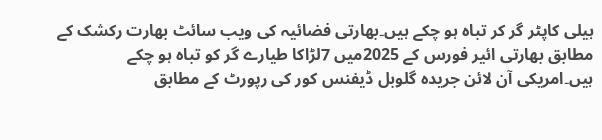ہیلی کاپٹر گر کر تباہ ہو چکے ہیں۔بھارتی فضائیہ کی ویب سائٹ بھارت رکشک کے مطابق بھارتی ائیر فورس کے 2025میں 7لڑاکا طیارے گر کو تباہ ہو چکے ہیں۔امریکی آن لائن جریدہ گلوبل ڈیفنس کور کی رپورٹ کے مطابق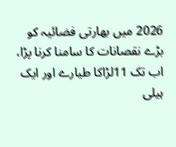2026 میں بھارتی فضائیہ کو بڑے نقصانات کا سامنا کرنا پڑا، اب تک 11لڑاکا طیارے اور ایک ہیلی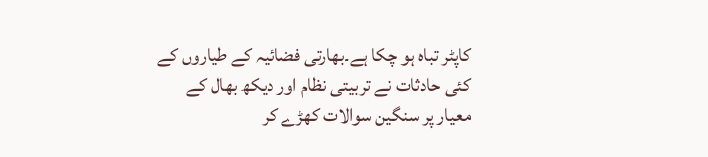کاپٹر تباہ ہو چکا ہے۔بھارتی فضائیہ کے طیاروں کے کئی حادثات نے تربیتی نظام اور دیکھ بھال کے معیار پر سنگین سوالات کھڑے کر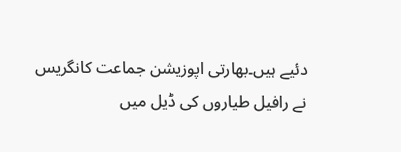دئیے ہیں۔بھارتی اپوزیشن جماعت کانگریس نے رافیل طیاروں کی ڈیل میں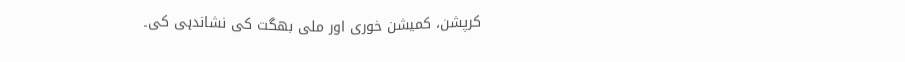کرپشن، کمیشن خوری اور ملی بھگت کی نشاندہی کی۔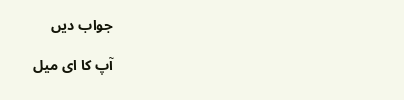جواب دیں

آپ کا ای میل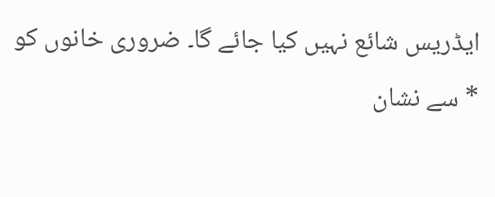ایڈریس شائع نہیں کیا جائے گا۔ ضروری خانوں کو * سے نشان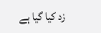زد کیا گیا ہے